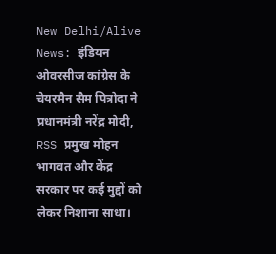New Delhi/Alive News: इंडियन ओवरसीज कांग्रेस के चेयरमैन सैम पित्रोदा ने प्रधानमंत्री नरेंद्र मोदी, RSS प्रमुख मोहन भागवत और केंद्र सरकार पर कई मुद्दों को लेकर निशाना साधा।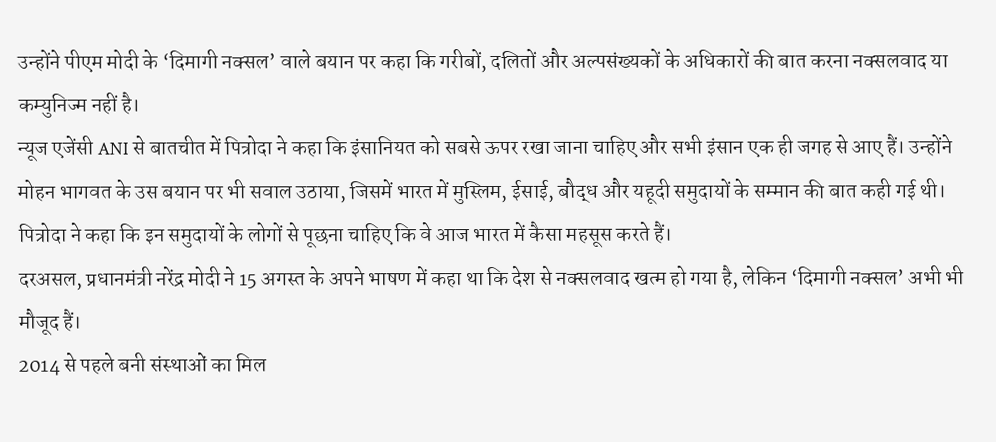उन्होंने पीएम मोदी के ‘दिमागी नक्सल’ वाले बयान पर कहा कि गरीबों, दलितों और अल्पसंख्यकों के अधिकारों की बात करना नक्सलवाद या कम्युनिज्म नहीं है।
न्यूज एजेंसी ANI से बातचीत में पित्रोदा ने कहा कि इंसानियत को सबसे ऊपर रखा जाना चाहिए और सभी इंसान एक ही जगह से आए हैं। उन्होंने मोहन भागवत के उस बयान पर भी सवाल उठाया, जिसमें भारत में मुस्लिम, ईसाई, बौद्ध और यहूदी समुदायों के सम्मान की बात कही गई थी। पित्रोदा ने कहा कि इन समुदायों के लोगों से पूछना चाहिए कि वे आज भारत में कैसा महसूस करते हैं।
दरअसल, प्रधानमंत्री नरेंद्र मोदी ने 15 अगस्त के अपने भाषण में कहा था कि देश से नक्सलवाद खत्म हो गया है, लेकिन ‘दिमागी नक्सल’ अभी भी मौजूद हैं।
2014 से पहले बनी संस्थाओं का मिल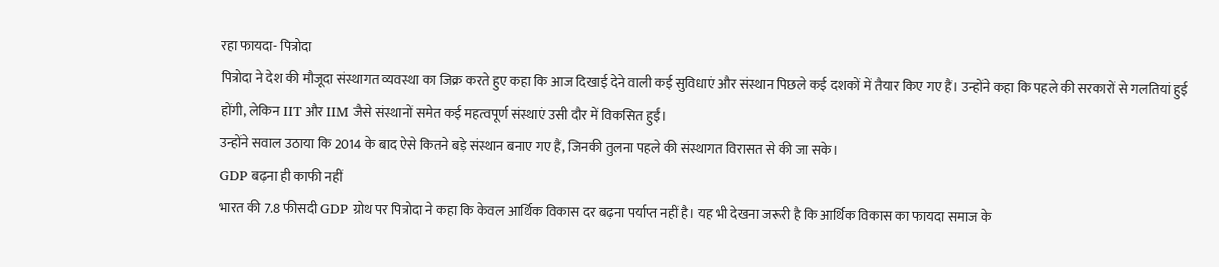रहा फायदा- पित्रोदा
पित्रोदा ने देश की मौजूदा संस्थागत व्यवस्था का जिक्र करते हुए कहा कि आज दिखाई देने वाली कई सुविधाएं और संस्थान पिछले कई दशकों में तैयार किए गए हैं। उन्होंने कहा कि पहले की सरकारों से गलतियां हुई होंगी, लेकिन IIT और IIM जैसे संस्थानों समेत कई महत्वपूर्ण संस्थाएं उसी दौर में विकसित हुईं।
उन्होंने सवाल उठाया कि 2014 के बाद ऐसे कितने बड़े संस्थान बनाए गए हैं, जिनकी तुलना पहले की संस्थागत विरासत से की जा सके।
GDP बढ़ना ही काफी नहीं
भारत की 7.8 फीसदी GDP ग्रोथ पर पित्रोदा ने कहा कि केवल आर्थिक विकास दर बढ़ना पर्याप्त नहीं है। यह भी देखना जरूरी है कि आर्थिक विकास का फायदा समाज के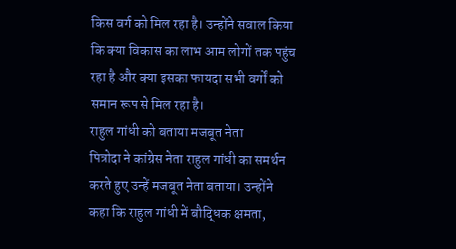किस वर्ग को मिल रहा है। उन्होंने सवाल किया कि क्या विकास का लाभ आम लोगों तक पहुंच रहा है और क्या इसका फायदा सभी वर्गों को समान रूप से मिल रहा है।
राहुल गांधी को बताया मजबूत नेता
पित्रोदा ने कांग्रेस नेता राहुल गांधी का समर्थन करते हुए उन्हें मजबूत नेता बताया। उन्होंने कहा कि राहुल गांधी में बौद्धिक क्षमता,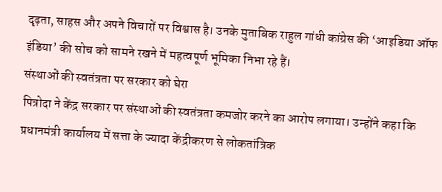दृढ़ता, साहस और अपने विचारों पर विश्वास है। उनके मुताबिक राहुल गांधी कांग्रेस की ‘आइडिया ऑफ इंडिया’ की सोच को सामने रखने में महत्वपूर्ण भूमिका निभा रहे हैं।
संस्थाओं की स्वतंत्रता पर सरकार को घेरा
पित्रोदा ने केंद्र सरकार पर संस्थाओं की स्वतंत्रता कमजोर करने का आरोप लगाया। उन्होंने कहा कि प्रधानमंत्री कार्यालय में सत्ता के ज्यादा केंद्रीकरण से लोकतांत्रिक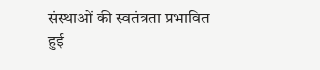संस्थाओं की स्वतंत्रता प्रभावित हुई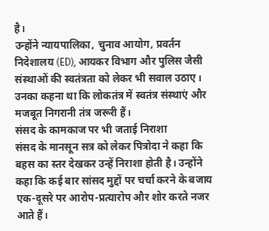है।
उन्होंने न्यायपालिका, चुनाव आयोग, प्रवर्तन निदेशालय (ED), आयकर विभाग और पुलिस जैसी संस्थाओं की स्वतंत्रता को लेकर भी सवाल उठाए। उनका कहना था कि लोकतंत्र में स्वतंत्र संस्थाएं और मजबूत निगरानी तंत्र जरूरी हैं।
संसद के कामकाज पर भी जताई निराशा
संसद के मानसून सत्र को लेकर पित्रोदा ने कहा कि बहस का स्तर देखकर उन्हें निराशा होती है। उन्होंने कहा कि कई बार सांसद मुद्दों पर चर्चा करने के बजाय एक-दूसरे पर आरोप-प्रत्यारोप और शोर करते नजर आते हैं।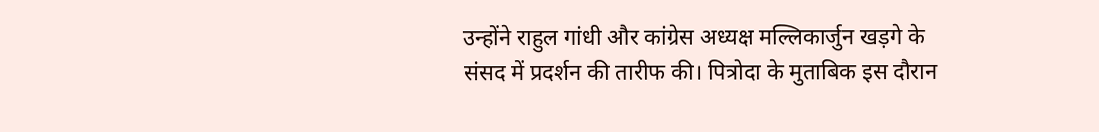उन्होंने राहुल गांधी और कांग्रेस अध्यक्ष मल्लिकार्जुन खड़गे के संसद में प्रदर्शन की तारीफ की। पित्रोदा के मुताबिक इस दौरान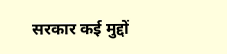सरकार कई मुद्दों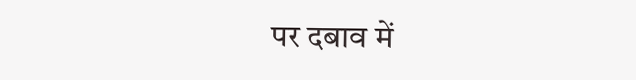पर दबाव में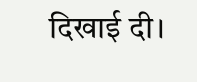दिखाई दी।